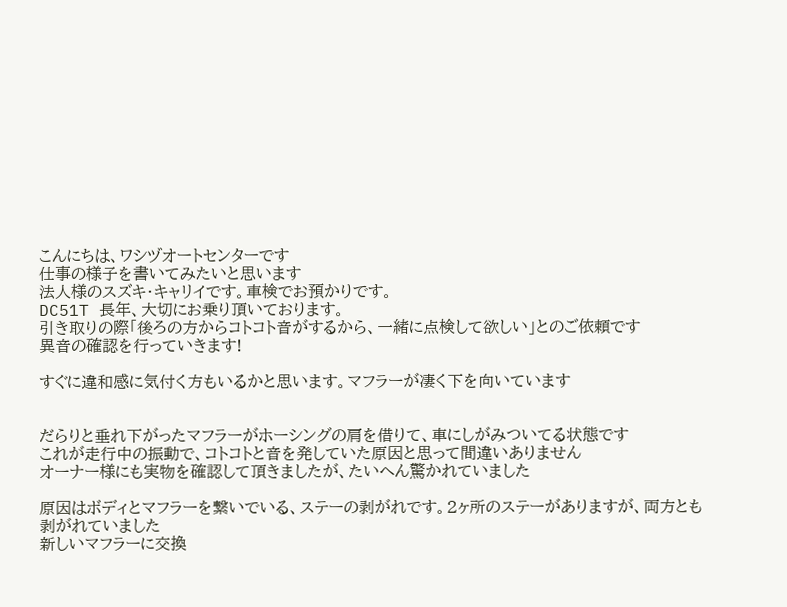こんにちは、ワシヅオートセンターです
仕事の様子を書いてみたいと思います
法人様のスズキ・キャリイです。車検でお預かりです。
DC51T 長年、大切にお乗り頂いております。
引き取りの際「後ろの方からコトコト音がするから、一緒に点検して欲しい」とのご依頼です
異音の確認を行っていきます!

すぐに違和感に気付く方もいるかと思います。マフラーが凄く下を向いています


だらりと垂れ下がったマフラーがホーシングの肩を借りて、車にしがみついてる状態です
これが走行中の振動で、コトコトと音を発していた原因と思って間違いありません
オーナー様にも実物を確認して頂きましたが、たいへん驚かれていました

原因はボディとマフラーを繋いでいる、ステーの剥がれです。2ヶ所のステーがありますが、両方とも剥がれていました
新しいマフラーに交換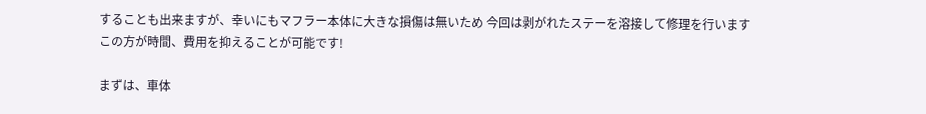することも出来ますが、幸いにもマフラー本体に大きな損傷は無いため 今回は剥がれたステーを溶接して修理を行います
この方が時間、費用を抑えることが可能です!

まずは、車体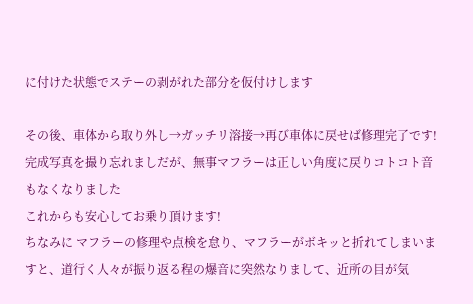に付けた状態でステーの剥がれた部分を仮付けします

その後、車体から取り外し→ガッチリ溶接→再び車体に戻せば修理完了です!
完成写真を撮り忘れましだが、無事マフラーは正しい角度に戻りコトコト音もなくなりました
これからも安心してお乗り頂けます!
ちなみに マフラーの修理や点検を怠り、マフラーがボキッと折れてしまいますと、道行く人々が振り返る程の爆音に突然なりまして、近所の目が気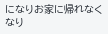になりお家に帰れなくなり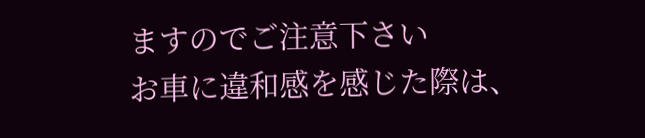ますのでご注意下さい
お車に違和感を感じた際は、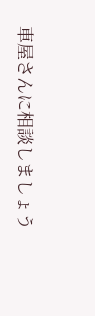車屋さんに相談しましょう